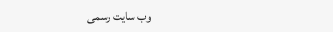وب سایت رسمی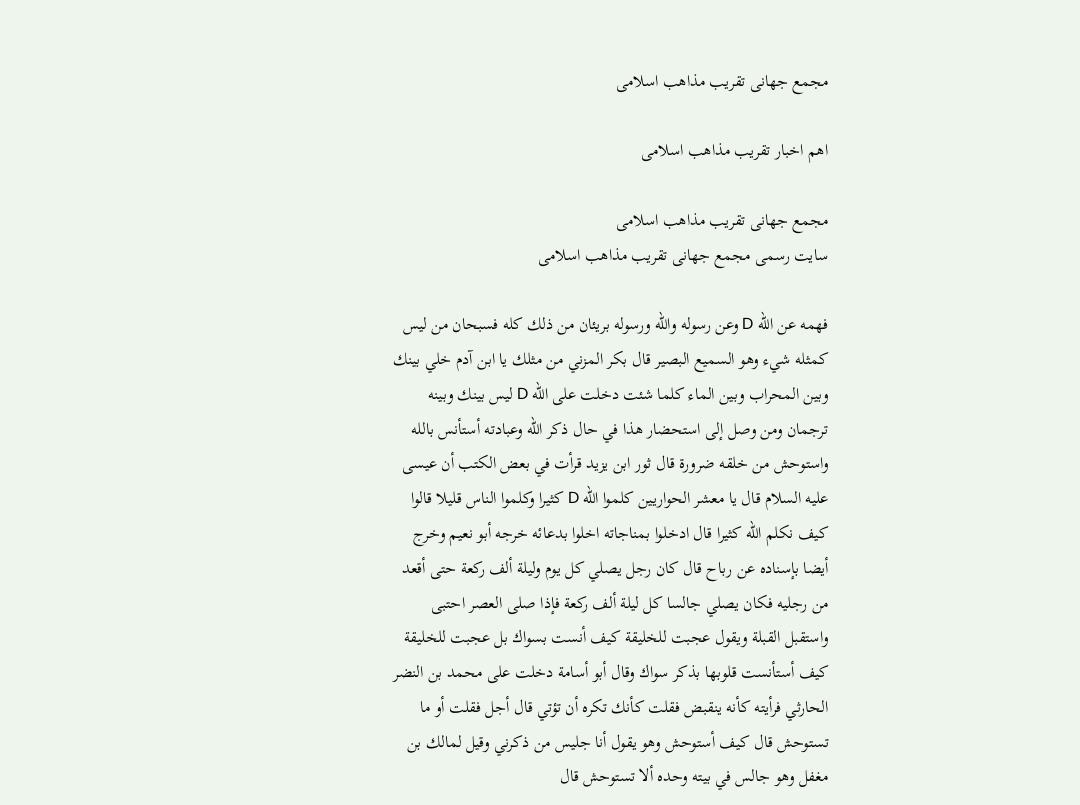مجمع جهانى تقريب مذاهب اسلامى

اهم اخبار تقریب مذاهب اسلامی

مجمع جهانى تقريب مذاهب اسلامى
سایت رسمی مجمع جهانى تقريب مذاهب اسلامى

فهمه عن الله D وعن رسوله والله ورسوله بريئان من ذلك كله فسبحان من ليس كمثله شيء وهو السميع البصير قال بكر المزني من مثلك يا ابن آدم خلي بينك وبين المحراب وبين الماء كلما شئت دخلت على الله D ليس بينك وبينه ترجمان ومن وصل إلى استحضار هذا في حال ذكر الله وعبادته أستأنس بالله واستوحش من خلقه ضرورة قال ثور ابن يزيد قرأت في بعض الكتب أن عيسى عليه السلام قال يا معشر الحواريين كلموا الله D كثيرا وكلموا الناس قليلا قالوا كيف نكلم الله كثيرا قال ادخلوا بمناجاته اخلوا بدعائه خرجه أبو نعيم وخرج أيضا بإسناده عن رباح قال كان رجل يصلي كل يوم وليلة ألف ركعة حتى أقعد من رجليه فكان يصلي جالسا كل ليلة ألف ركعة فإذا صلى العصر احتبى واستقبل القبلة ويقول عجبت للخليقة كيف أنست بسواك بل عجبت للخليقة كيف أستأنست قلوبها بذكر سواك وقال أبو أسامة دخلت على محمد بن النضر الحارثي فرأيته كأنه ينقبض فقلت كأنك تكره أن تؤتي قال أجل فقلت أو ما تستوحش قال كيف أستوحش وهو يقول أنا جليس من ذكرني وقيل لمالك بن مغفل وهو جالس في بيته وحده ألا تستوحش قال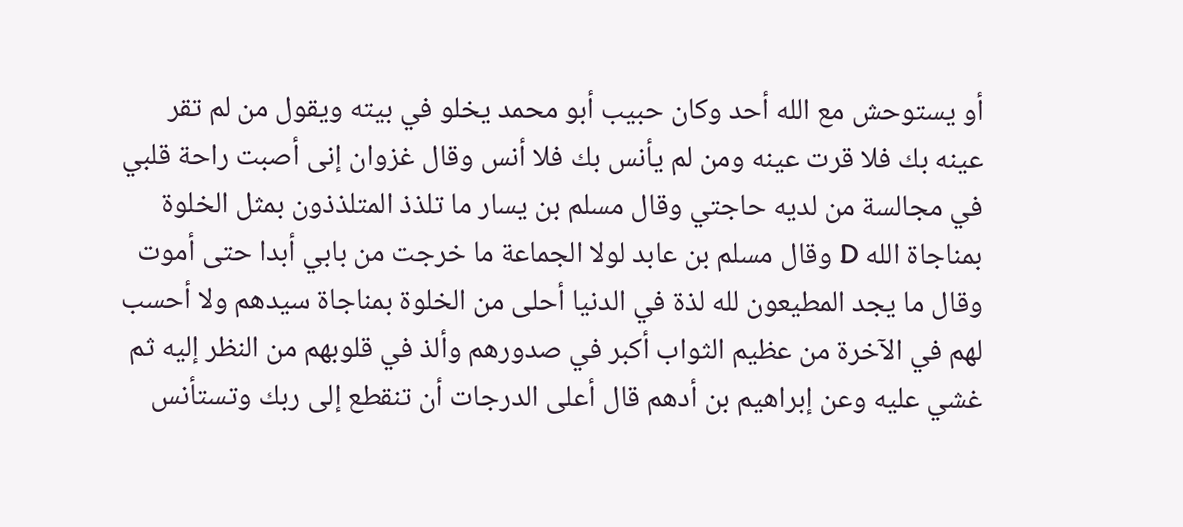أو يستوحش مع الله أحد وكان حبيب أبو محمد يخلو في بيته ويقول من لم تقر عينه بك فلا قرت عينه ومن لم يأنس بك فلا أنس وقال غزوان إنى أصبت راحة قلبي في مجالسة من لديه حاجتي وقال مسلم بن يسار ما تلذذ المتلذذون بمثل الخلوة بمناجاة الله D وقال مسلم بن عابد لولا الجماعة ما خرجت من بابي أبدا حتى أموت وقال ما يجد المطيعون لله لذة في الدنيا أحلى من الخلوة بمناجاة سيدهم ولا أحسب لهم في الآخرة من عظيم الثواب أكبر في صدورهم وألذ في قلوبهم من النظر إليه ثم غشي عليه وعن إبراهيم بن أدهم قال أعلى الدرجات أن تنقطع إلى ربك وتستأنس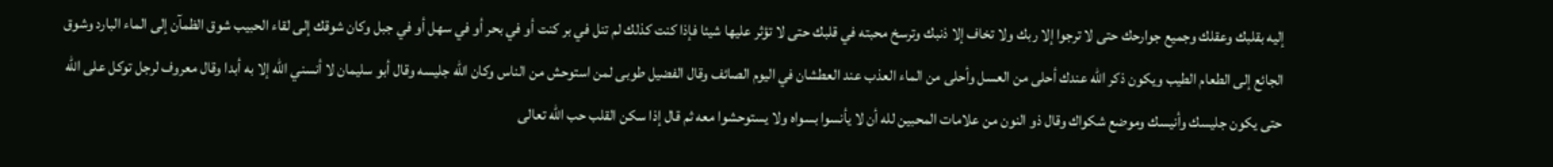إليه بقلبك وعقلك وجميع جوارحك حتى لا ترجوا إلا ربك ولا تخاف إلا ذنبك وترسخ محبته في قلبك حتى لا تؤثر عليها شيئا فإذا كنت كذلك لم تنل في بر كنت أو في بحر أو في سهل أو في جبل وكان شوقك إلى لقاء الحبيب شوق الظمآن إلى الماء البارد وشوق الجائع إلى الطعام الطيب ويكون ذكر الله عندك أحلى من العسل وأحلى من الماء العذب عند العطشان في اليوم الصائف وقال الفضيل طوبى لمن استوحش من الناس وكان الله جليسه وقال أبو سليمان لا أنسني الله إلا به أبدا وقال معروف لرجل توكل على الله حتى يكون جليسك وأنيسك وموضع شكواك وقال ذو النون من علامات المحبين لله أن لا يأنسوا بسواه ولا يستوحشوا معه ثم قال إذا سكن القلب حب الله تعالى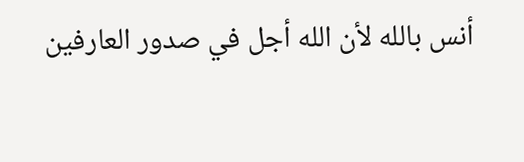أنس بالله لأن الله أجل في صدور العارفين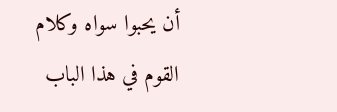أن يحبوا سواه وكلام القوم في هذا الباب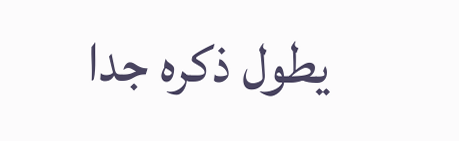يطول ذكره جدا